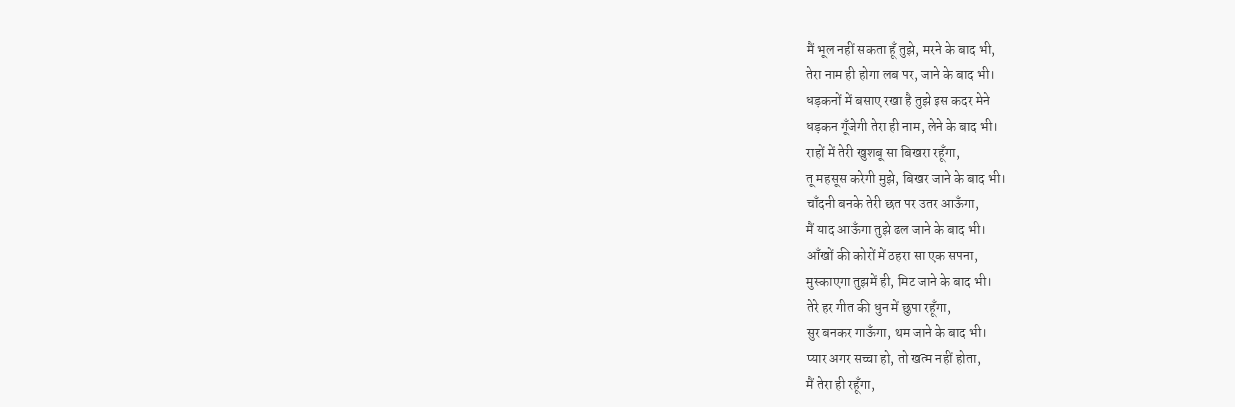मैं भूल नहीं सकता हूँ तुझे, मरने के बाद भी,
तेरा नाम ही होगा लब पर, जाने के बाद भी।
धड़कनों में बसाए रखा है तुझे इस कदर मेने
धड़कन गूँजेगी तेरा ही नाम, लेने के बाद भी।
राहों में तेरी खुशबू सा बिखरा रहूँगा,
तू महसूस करेगी मुझे, बिखर जाने के बाद भी।
चाँदनी बनके तेरी छत पर उतर आऊँगा,
मैं याद आऊँगा तुझे ढल जाने के बाद भी।
आँखों की कोरों में ठहरा सा एक सपना,
मुस्काएगा तुझमें ही, मिट जाने के बाद भी।
तेरे हर गीत की धुन में छुपा रहूँगा,
सुर बनकर गाऊँगा, थम जाने के बाद भी।
प्यार अगर सच्चा हो, तो खत्म नहीं होता,
मैं तेरा ही रहूँगा,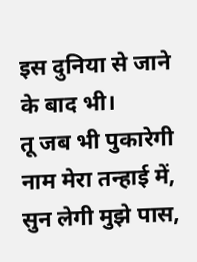इस दुनिया से जाने के बाद भी।
तू जब भी पुकारेगी नाम मेरा तन्हाई में,
सुन लेगी मुझे पास,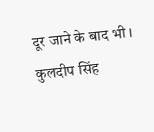दूर जाने के बाद भी ।
कुलदीप सिंह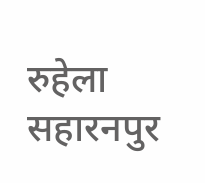रुहेला
सहारनपुर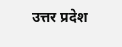उत्तर प्रदेश